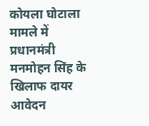कोयला घोटाला मामले में प्रधानमंत्री मनमोहन सिंह के खिलाफ दायर आवेदन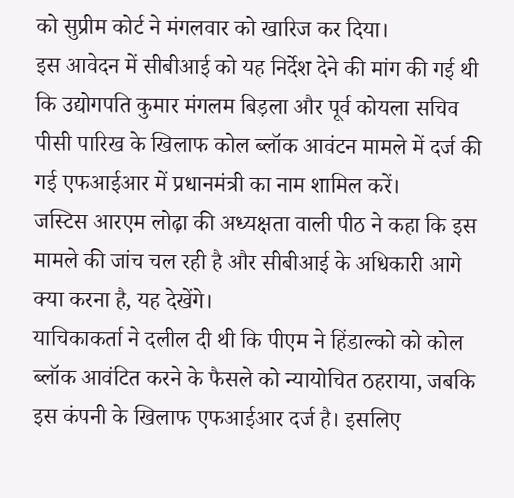को सुप्रीम कोर्ट ने मंगलवार को खारिज कर दिया।
इस आवेदन में सीबीआई को यह निर्देश देने की मांग की गई थी कि उद्योगपति कुमार मंगलम बिड़ला और पूर्व कोयला सचिव पीसी पारिख के खिलाफ कोल ब्लॉक आवंटन मामले में दर्ज की गई एफआईआर में प्रधानमंत्री का नाम शामिल करें।
जस्टिस आरएम लोढ़ा की अध्यक्षता वाली पीठ ने कहा कि इस मामले की जांच चल रही है और सीबीआई के अधिकारी आगे क्या करना है, यह देखेंगे।
याचिकाकर्ता ने दलील दी थी कि पीएम ने हिंडाल्को को कोल ब्लॉक आवंटित करने के फैसले को न्यायोचित ठहराया, जबकि इस कंपनी के खिलाफ एफआईआर दर्ज है। इसलिए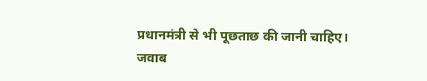प्रधानमंत्री से भी पूछताछ की जानी चाहिए।
जवाब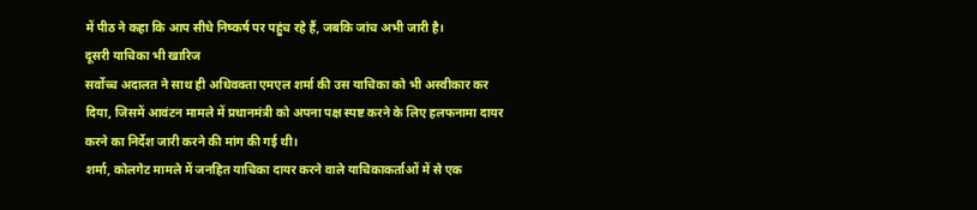में पीठ ने कहा कि आप सीधे निष्कर्ष पर पहुंच रहे हैं, जबकि जांच अभी जारी है।
दूसरी याचिका भी खारिज
सर्वोच्च अदालत ने साथ ही अधिवक्ता एमएल शर्मा की उस याचिका को भी अस्वीकार कर दिया, जिसमें आवंटन मामले में प्रधानमंत्री को अपना पक्ष स्पष्ट करने के लिए हलफनामा दायर करने का निर्देश जारी करने की मांग की गई थी।
शर्मा, कोलगेट मामले में जनहित याचिका दायर करने वाले याचिकाकर्ताओं में से एक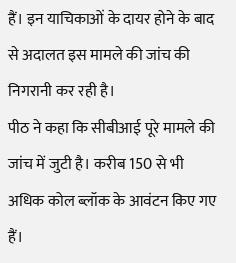हैं। इन याचिकाओं के दायर होने के बाद से अदालत इस मामले की जांच की निगरानी कर रही है।
पीठ ने कहा कि सीबीआई पूरे मामले की जांच में जुटी है। करीब 150 से भी अधिक कोल ब्लॉक के आवंटन किए गए हैं।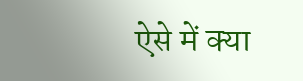ऐसे में क्या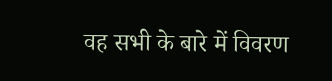वह सभी के बारे में विवरण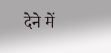देने में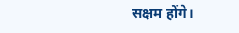सक्षम होंगे।